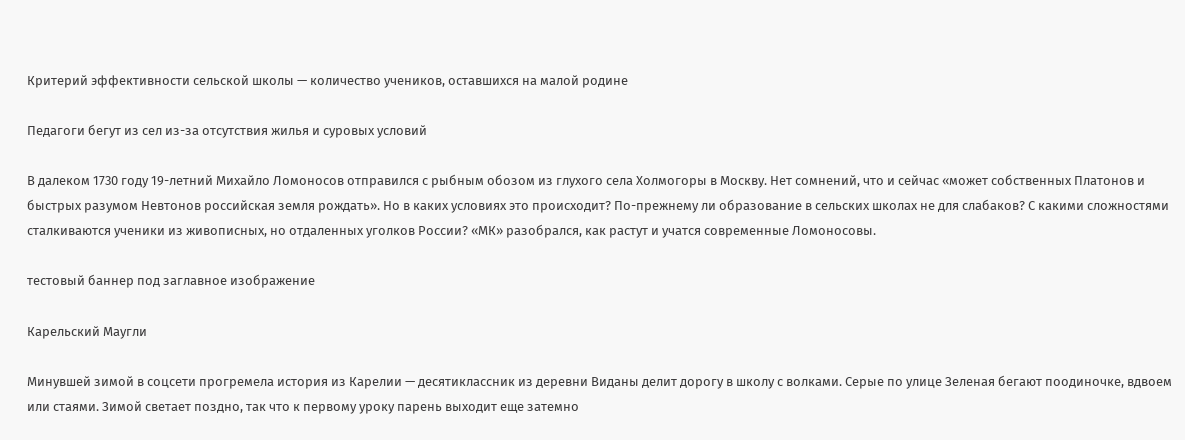Критерий эффективности сельской школы — количество учеников, оставшихся на малой родине

Педагоги бегут из сел из-за отсутствия жилья и суровых условий

В далеком 1730 году 19-летний Михайло Ломоносов отправился с рыбным обозом из глухого села Холмогоры в Москву. Нет сомнений, что и сейчас «может собственных Платонов и быстрых разумом Невтонов российская земля рождать». Но в каких условиях это происходит? По-прежнему ли образование в сельских школах не для слабаков? С какими сложностями сталкиваются ученики из живописных, но отдаленных уголков России? «МК» разобрался, как растут и учатся современные Ломоносовы.

тестовый баннер под заглавное изображение

Карельский Маугли

Минувшей зимой в соцсети прогремела история из Карелии — десятиклассник из деревни Виданы делит дорогу в школу с волками. Серые по улице Зеленая бегают поодиночке, вдвоем или стаями. Зимой светает поздно, так что к первому уроку парень выходит еще затемно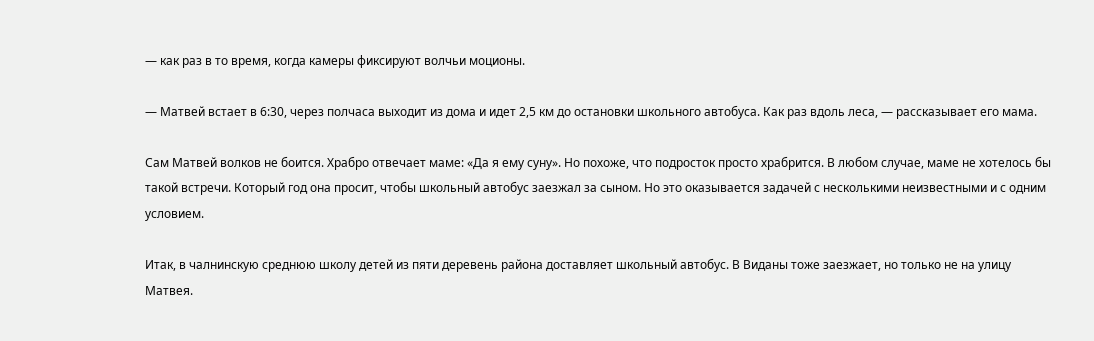— как раз в то время, когда камеры фиксируют волчьи моционы.

— Матвей встает в 6:30, через полчаса выходит из дома и идет 2,5 км до остановки школьного автобуса. Как раз вдоль леса, — рассказывает его мама.

Сам Матвей волков не боится. Храбро отвечает маме: «Да я ему суну». Но похоже, что подросток просто храбрится. В любом случае, маме не хотелось бы такой встречи. Который год она просит, чтобы школьный автобус заезжал за сыном. Но это оказывается задачей с несколькими неизвестными и с одним условием.

Итак, в чалнинскую среднюю школу детей из пяти деревень района доставляет школьный автобус. В Виданы тоже заезжает, но только не на улицу Матвея.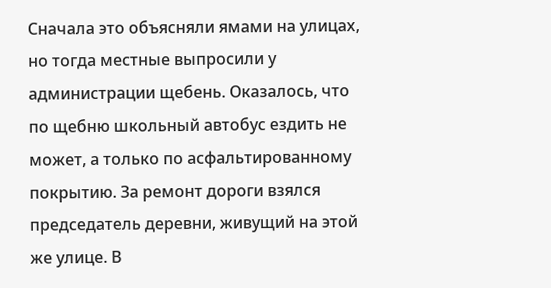Сначала это объясняли ямами на улицах, но тогда местные выпросили у администрации щебень. Оказалось, что по щебню школьный автобус ездить не может, а только по асфальтированному покрытию. За ремонт дороги взялся председатель деревни, живущий на этой же улице. В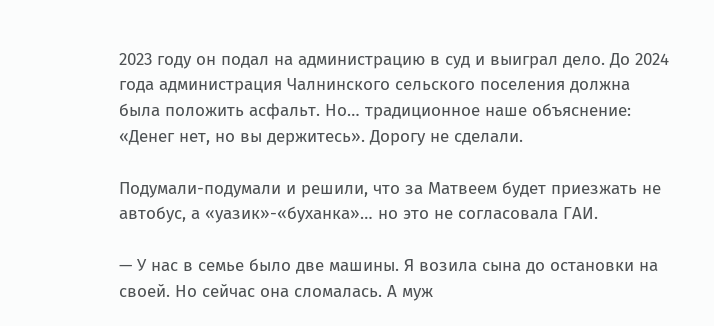2023 году он подал на администрацию в суд и выиграл дело. До 2024 года администрация Чалнинского сельского поселения должна была положить асфальт. Но… традиционное наше объяснение: «Денег нет, но вы держитесь». Дорогу не сделали.

Подумали-подумали и решили, что за Матвеем будет приезжать не автобус, а «уазик»-«буханка»… но это не согласовала ГАИ.

— У нас в семье было две машины. Я возила сына до остановки на своей. Но сейчас она сломалась. А муж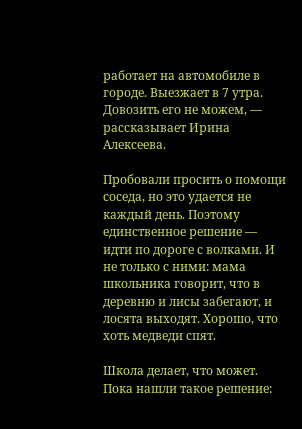работает на автомобиле в городе. Выезжает в 7 утра. Довозить его не можем, — рассказывает Ирина Алексеева.

Пробовали просить о помощи соседа, но это удается не каждый день. Поэтому единственное решение — идти по дороге с волками. И не только с ними: мама школьника говорит, что в деревню и лисы забегают, и лосята выходят. Хорошо, что хоть медведи спят.

Школа делает, что может. Пока нашли такое решение: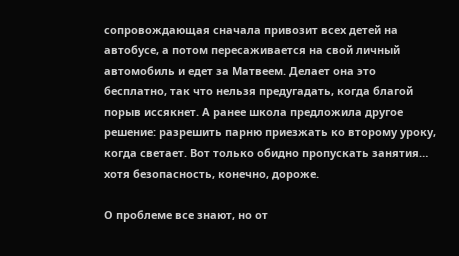сопровождающая сначала привозит всех детей на автобусе, а потом пересаживается на свой личный автомобиль и едет за Матвеем. Делает она это бесплатно, так что нельзя предугадать, когда благой порыв иссякнет. А ранее школа предложила другое решение: разрешить парню приезжать ко второму уроку, когда светает. Вот только обидно пропускать занятия… хотя безопасность, конечно, дороже.

О проблеме все знают, но от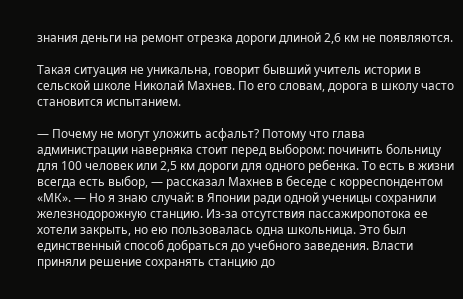знания деньги на ремонт отрезка дороги длиной 2,6 км не появляются.

Такая ситуация не уникальна, говорит бывший учитель истории в сельской школе Николай Махнев. По его словам, дорога в школу часто становится испытанием.

— Почему не могут уложить асфальт? Потому что глава администрации наверняка стоит перед выбором: починить больницу для 100 человек или 2,5 км дороги для одного ребенка. То есть в жизни всегда есть выбор, — рассказал Махнев в беседе с корреспондентом «МК». — Но я знаю случай: в Японии ради одной ученицы сохранили железнодорожную станцию. Из-за отсутствия пассажиропотока ее хотели закрыть, но ею пользовалась одна школьница. Это был единственный способ добраться до учебного заведения. Власти приняли решение сохранять станцию до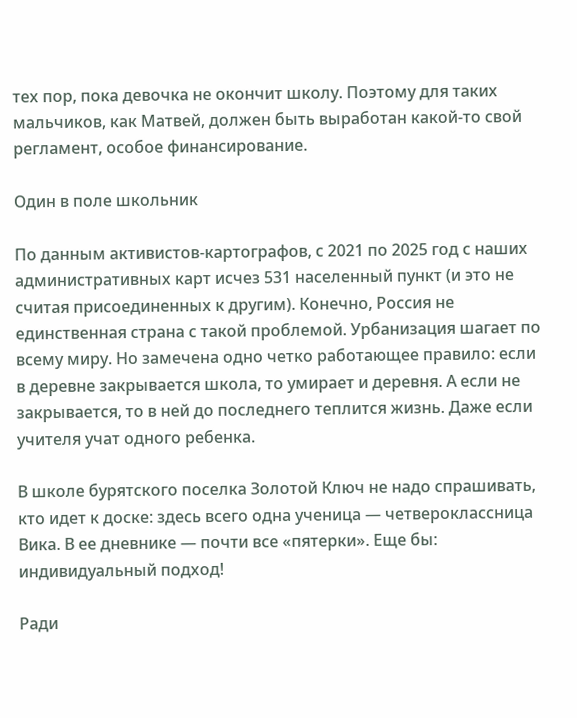тех пор, пока девочка не окончит школу. Поэтому для таких мальчиков, как Матвей, должен быть выработан какой-то свой регламент, особое финансирование.

Один в поле школьник

По данным активистов-картографов, с 2021 по 2025 год с наших административных карт исчез 531 населенный пункт (и это не считая присоединенных к другим). Конечно, Россия не единственная страна с такой проблемой. Урбанизация шагает по всему миру. Но замечена одно четко работающее правило: если в деревне закрывается школа, то умирает и деревня. А если не закрывается, то в ней до последнего теплится жизнь. Даже если учителя учат одного ребенка.

В школе бурятского поселка Золотой Ключ не надо спрашивать, кто идет к доске: здесь всего одна ученица — четвероклассница Вика. В ее дневнике — почти все «пятерки». Еще бы: индивидуальный подход!

Ради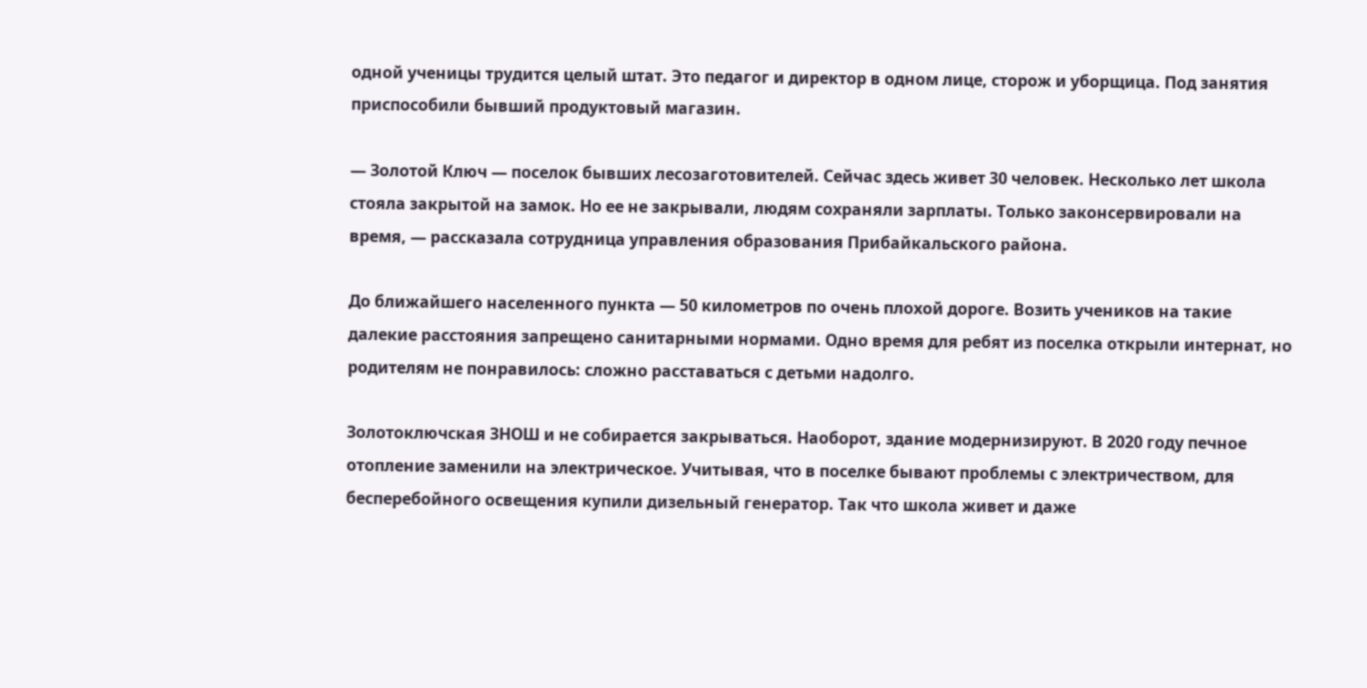одной ученицы трудится целый штат. Это педагог и директор в одном лице, сторож и уборщица. Под занятия приспособили бывший продуктовый магазин.

— Золотой Ключ — поселок бывших лесозаготовителей. Сейчас здесь живет 30 человек. Несколько лет школа стояла закрытой на замок. Но ее не закрывали, людям сохраняли зарплаты. Только законсервировали на время, — рассказала сотрудница управления образования Прибайкальского района.

До ближайшего населенного пункта — 50 километров по очень плохой дороге. Возить учеников на такие далекие расстояния запрещено санитарными нормами. Одно время для ребят из поселка открыли интернат, но родителям не понравилось: сложно расставаться с детьми надолго.

Золотоключская ЗНОШ и не собирается закрываться. Наоборот, здание модернизируют. В 2020 году печное отопление заменили на электрическое. Учитывая, что в поселке бывают проблемы с электричеством, для бесперебойного освещения купили дизельный генератор. Так что школа живет и даже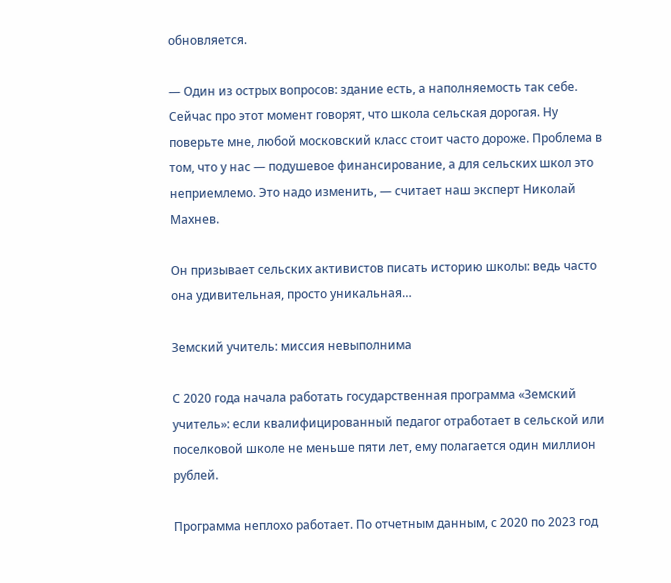обновляется.

— Один из острых вопросов: здание есть, а наполняемость так себе. Сейчас про этот момент говорят, что школа сельская дорогая. Ну поверьте мне, любой московский класс стоит часто дороже. Проблема в том, что у нас — подушевое финансирование, а для сельских школ это неприемлемо. Это надо изменить, — считает наш эксперт Николай Махнев.

Он призывает сельских активистов писать историю школы: ведь часто она удивительная, просто уникальная…

Земский учитель: миссия невыполнима

С 2020 года начала работать государственная программа «Земский учитель»: если квалифицированный педагог отработает в сельской или поселковой школе не меньше пяти лет, ему полагается один миллион рублей.

Программа неплохо работает. По отчетным данным, с 2020 по 2023 год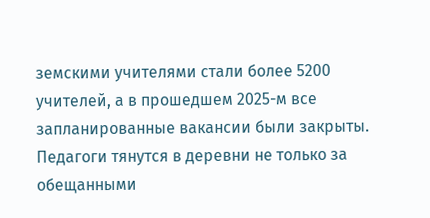земскими учителями стали более 5200 учителей, а в прошедшем 2025-м все запланированные вакансии были закрыты. Педагоги тянутся в деревни не только за обещанными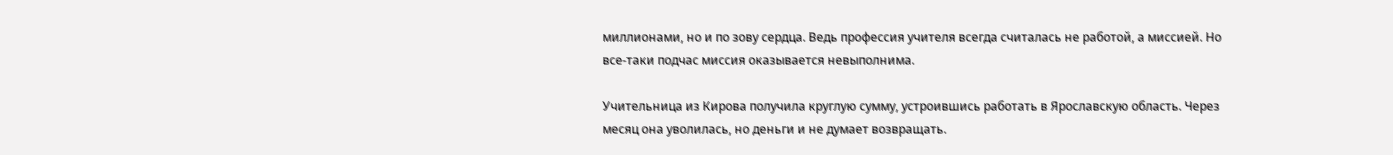миллионами, но и по зову сердца. Ведь профессия учителя всегда считалась не работой, а миссией. Но все-таки подчас миссия оказывается невыполнима.

Учительница из Кирова получила круглую сумму, устроившись работать в Ярославскую область. Через месяц она уволилась, но деньги и не думает возвращать.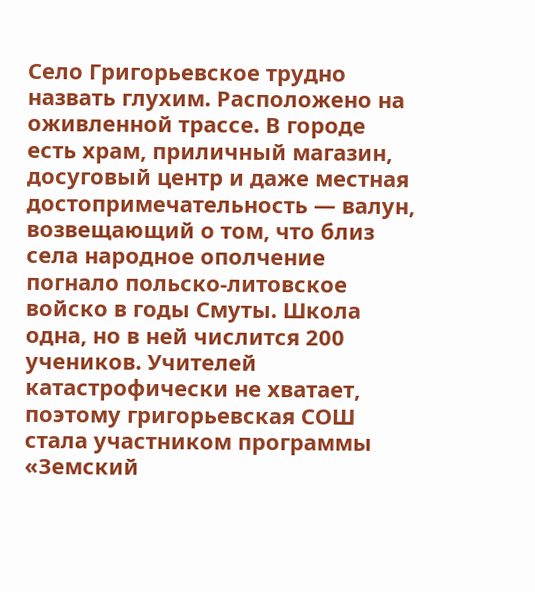Село Григорьевское трудно назвать глухим. Расположено на оживленной трассе. В городе есть храм, приличный магазин, досуговый центр и даже местная достопримечательность — валун, возвещающий о том, что близ села народное ополчение погнало польско-литовское войско в годы Смуты. Школа одна, но в ней числится 200 учеников. Учителей катастрофически не хватает, поэтому григорьевская СОШ стала участником программы «Земский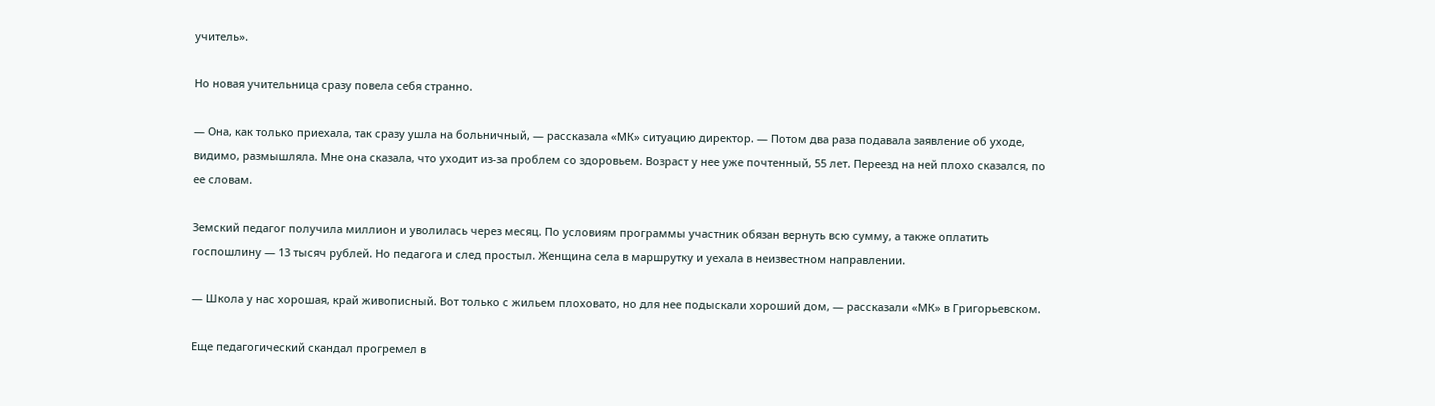учитель».

Но новая учительница сразу повела себя странно.

— Она, как только приехала, так сразу ушла на больничный, — рассказала «МК» ситуацию директор. — Потом два раза подавала заявление об уходе, видимо, размышляла. Мне она сказала, что уходит из-за проблем со здоровьем. Возраст у нее уже почтенный, 55 лет. Переезд на ней плохо сказался, по ее словам.

Земский педагог получила миллион и уволилась через месяц. По условиям программы участник обязан вернуть всю сумму, а также оплатить госпошлину — 13 тысяч рублей. Но педагога и след простыл. Женщина села в маршрутку и уехала в неизвестном направлении.

— Школа у нас хорошая, край живописный. Вот только с жильем плоховато, но для нее подыскали хороший дом, — рассказали «МК» в Григорьевском.

Еще педагогический скандал прогремел в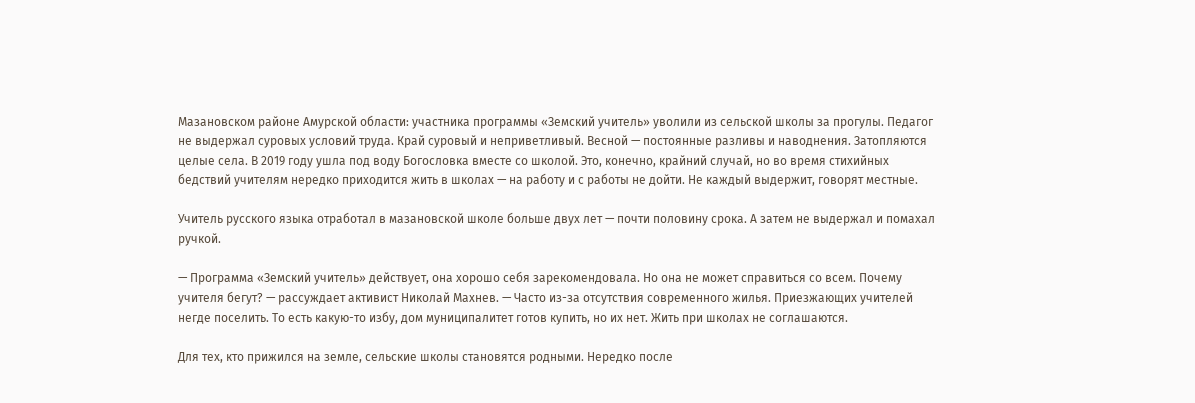Мазановском районе Амурской области: участника программы «Земский учитель» уволили из сельской школы за прогулы. Педагог не выдержал суровых условий труда. Край суровый и неприветливый. Весной — постоянные разливы и наводнения. Затопляются целые села. В 2019 году ушла под воду Богословка вместе со школой. Это, конечно, крайний случай, но во время стихийных бедствий учителям нередко приходится жить в школах — на работу и с работы не дойти. Не каждый выдержит, говорят местные.

Учитель русского языка отработал в мазановской школе больше двух лет — почти половину срока. А затем не выдержал и помахал ручкой.

— Программа «Земский учитель» действует, она хорошо себя зарекомендовала. Но она не может справиться со всем. Почему учителя бегут? — рассуждает активист Николай Махнев. — Часто из-за отсутствия современного жилья. Приезжающих учителей негде поселить. То есть какую-то избу, дом муниципалитет готов купить, но их нет. Жить при школах не соглашаются.

Для тех, кто прижился на земле, сельские школы становятся родными. Нередко после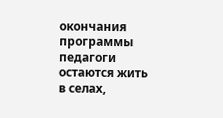окончания программы педагоги остаются жить в селах,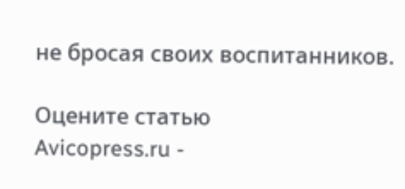не бросая своих воспитанников.

Оцените статью
Avicopress.ru -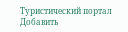Туристический портал
Добавить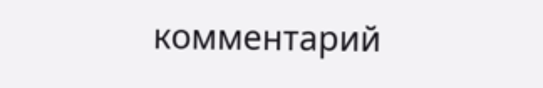комментарий